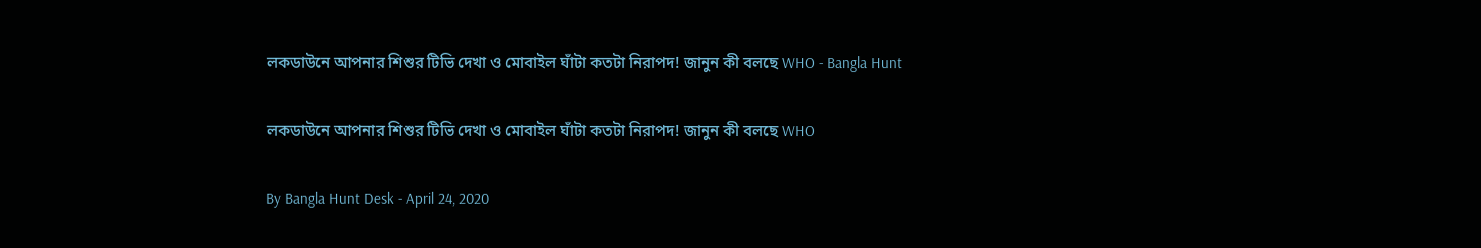লকডাউনে আপনার শিশুর টিভি দেখা ও মোবাইল ঘাঁটা কতটা নিরাপদ! জানুন কী বলছে WHO - Bangla Hunt

লকডাউনে আপনার শিশুর টিভি দেখা ও মোবাইল ঘাঁটা কতটা নিরাপদ! জানুন কী বলছে WHO

By Bangla Hunt Desk - April 24, 2020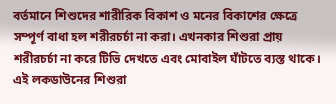বর্তমানে শিশুদের শারীরিক বিকাশ ও মনের বিকাশের ক্ষেত্রে সম্পূর্ণ বাধা হল শরীরচর্চা না করা। এখনকার শিশুরা প্রায় শরীরচর্চা না করে টিভি দেখতে এবং মোবাইল ঘাঁটতে ব্যস্ত থাকে। এই লকডাউনের শিশুরা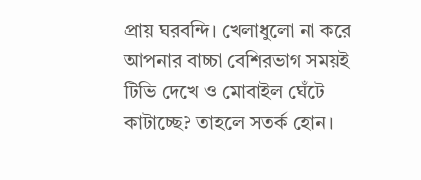প্রায় ঘরবন্দি। খেলাধুলো না করে আপনার বাচ্চা বেশিরভাগ সময়ই টিভি দেখে ও মোবাইল ঘেঁটে কাটাচ্ছে? তাহলে সতর্ক হোন।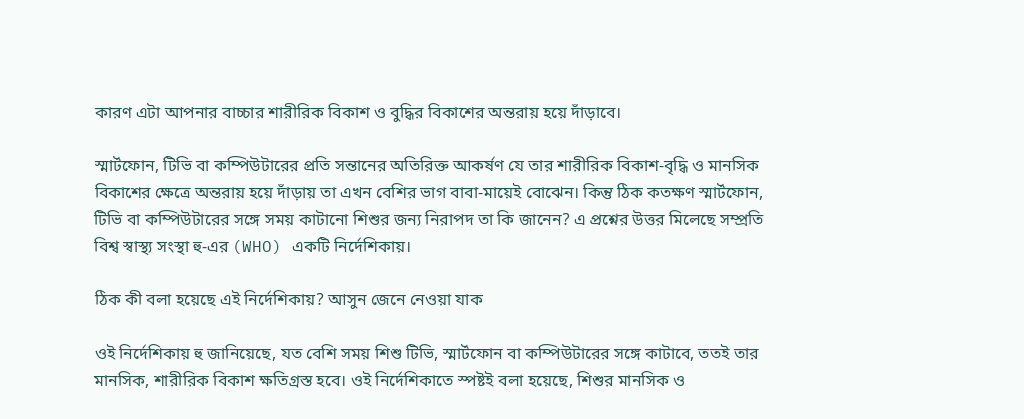কারণ এটা আপনার বাচ্চার শারীরিক বিকাশ ও বুদ্ধির বিকাশের অন্তরায় হয়ে দাঁড়াবে।

স্মার্টফোন, টিভি বা কম্পিউটারের প্রতি সন্তানের অতিরিক্ত আকর্ষণ যে তার শারীরিক বিকাশ-বৃদ্ধি ও মানসিক বিকাশের ক্ষেত্রে অন্তরায় হয়ে দাঁড়ায় তা এখন বেশির ভাগ বাবা-মায়েই বোঝেন। কিন্তু ঠিক কতক্ষণ স্মার্টফোন, টিভি বা কম্পিউটারের সঙ্গে সময় কাটানো শিশুর জন্য নিরাপদ তা কি জানেন? এ প্রশ্নের উত্তর মিলেছে সম্প্রতি বিশ্ব স্বাস্থ্য সংস্থা হু-এর (WHO) একটি নির্দেশিকায়।

ঠিক কী বলা হয়েছে এই নির্দেশিকায়? আসুন জেনে নেওয়া যাক

ওই নির্দেশিকায় হু জানিয়েছে, যত বেশি সময় শিশু টিভি, স্মার্টফোন বা কম্পিউটারের সঙ্গে কাটাবে, ততই তার মানসিক, শারীরিক বিকাশ ক্ষতিগ্রস্ত হবে। ওই নির্দেশিকাতে স্পষ্টই বলা হয়েছে, শিশুর মানসিক ও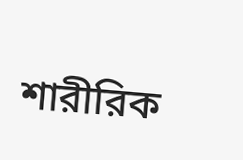শারীরিক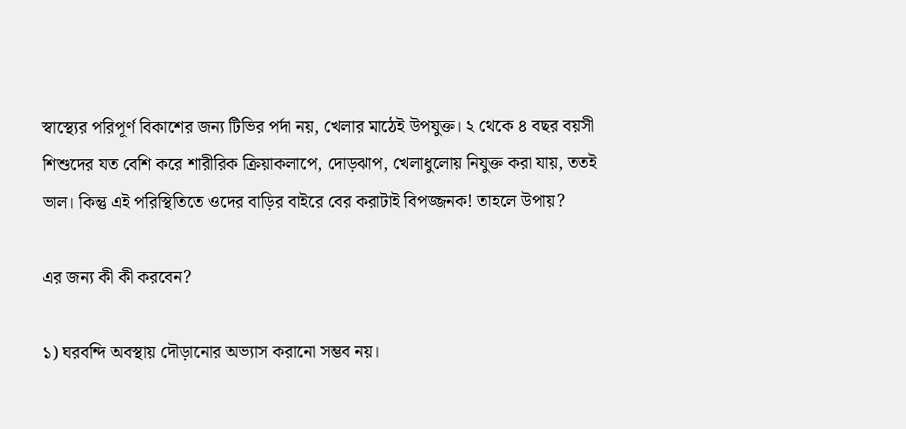স্বাস্থ্যের পরিপূর্ণ বিকাশের জন্য টিভির পর্দা নয়, খেলার মাঠেই উপযুক্ত। ২ থেকে ৪ বছর বয়সী শিশুদের যত বেশি করে শারীরিক ক্রিয়াকলাপে, দোড়ঝাপ, খেলাধুলোয় নিযুক্ত করা যায়, ততই ভাল। কিন্তু এই পরিস্থিতিতে ওদের বাড়ির বাইরে বের করাটাই বিপজ্জনক! তাহলে উপায়?

এর জন্য কী কী করবেন?

১) ঘরবন্দি অবস্থায় দৌড়ানোর অভ্যাস করানো সম্ভব নয়।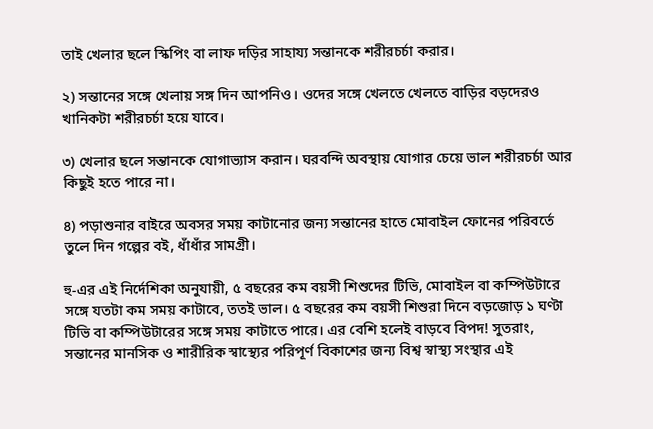তাই খেলার ছলে স্কিপিং বা লাফ দড়ির সাহায্য সন্তানকে শরীরচর্চা করার।

২) সন্তানের সঙ্গে খেলায় সঙ্গ দিন আপনিও। ওদের সঙ্গে খেলতে খেলতে বাড়ির বড়দেরও খানিকটা শরীরচর্চা হয়ে যাবে।

৩) খেলার ছলে সন্তানকে যোগাভ্যাস করান। ঘরবন্দি অবস্থায় যোগার চেয়ে ভাল শরীরচর্চা আর কিছুই হতে পারে না।

৪) পড়াশুনার বাইরে অবসর সময় কাটানোর জন্য সন্তানের হাতে মোবাইল ফোনের পরিবর্তে তুলে দিন গল্পের বই, ধাঁধাঁর সামগ্রী।

হু-এর এই নির্দেশিকা অনুযায়ী, ৫ বছরের কম বয়সী শিশুদের টিভি, মোবাইল বা কম্পিউটারে সঙ্গে যতটা কম সময় কাটাবে, ততই ভাল। ৫ বছরের কম বয়সী শিশুরা দিনে বড়জোড় ১ ঘণ্টা টিভি বা কম্পিউটারের সঙ্গে সময় কাটাতে পারে। এর বেশি হলেই বাড়বে বিপদ! সুতরাং, সন্তানের মানসিক ও শারীরিক স্বাস্থ্যের পরিপূর্ণ বিকাশের জন্য বিশ্ব স্বাস্থ্য সংস্থার এই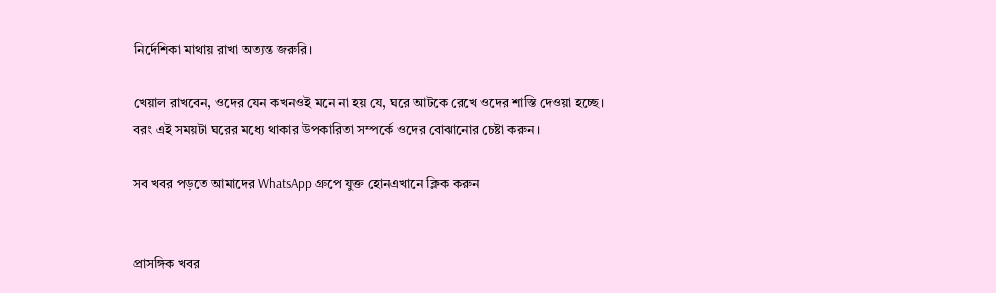নির্দেশিকা মাথায় রাখা অত্যন্ত জরুরি।

খেয়াল রাখবেন, ওদের যেন কখনওই মনে না হয় যে, ঘরে আটকে রেখে ওদের শাস্তি দেওয়া হচ্ছে। বরং এই সময়টা ঘরের মধ্যে থাকার উপকারিতা সম্পর্কে ওদের বোঝানোর চেষ্টা করুন।

সব খবর পড়তে আমাদের WhatsApp গ্রুপে যুক্ত হোনএখানে ক্লিক করুন


প্রাসঙ্গিক খবর